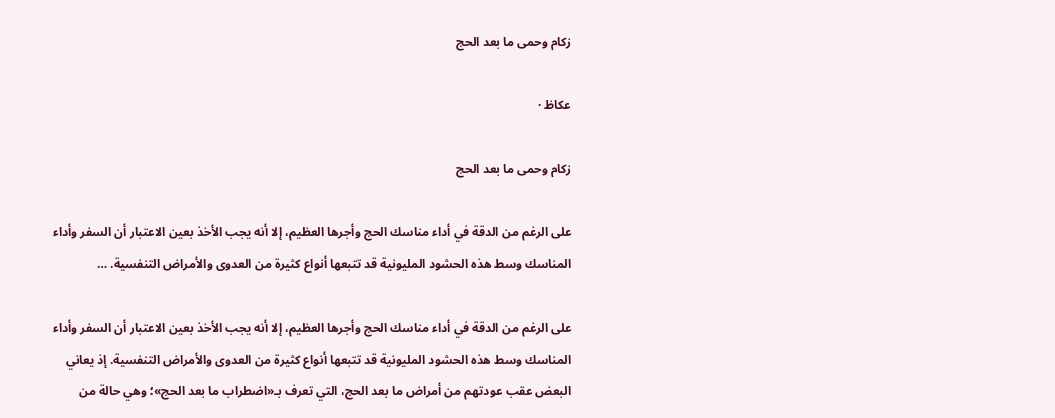زكام وحمى ما بعد الحج

عكاظ ·

زكام وحمى ما بعد الحج

على الرغم من الدقة في أداء مناسك الحج وأجرها العظيم، إلا أنه يجب الأخذ بعين الاعتبار أن السفر وأداء المناسك وسط هذه الحشود المليونية قد تتبعها أنواع كثيرة من العدوى والأمراض التنفسية. …

على الرغم من الدقة في أداء مناسك الحج وأجرها العظيم، إلا أنه يجب الأخذ بعين الاعتبار أن السفر وأداء المناسك وسط هذه الحشود المليونية قد تتبعها أنواع كثيرة من العدوى والأمراض التنفسية. إذ يعاني البعض عقب عودتهم من أمراض ما بعد الحج، التي تعرف بـ«اضطراب ما بعد الحج»؛ وهي حالة من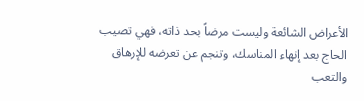الأعراض الشائعة وليست مرضاً بحد ذاته، فهي تصيب الحاج بعد إنهاء المناسك، وتنجم عن تعرضه للإرهاق والتعب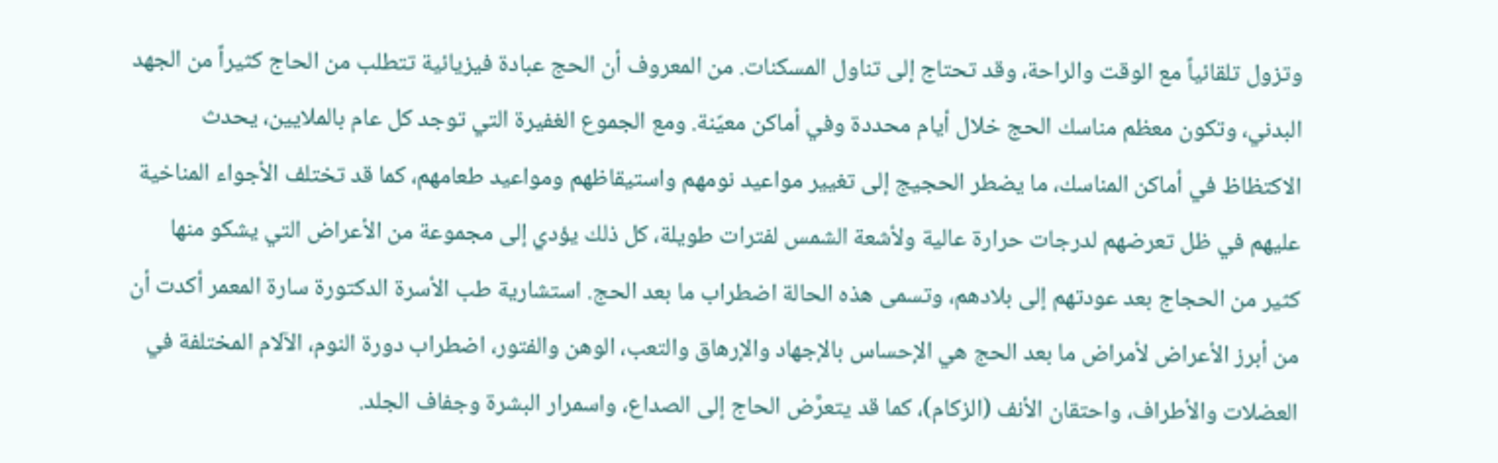وتزول تلقائياً مع الوقت والراحة، وقد تحتاج إلى تناول المسكنات. من المعروف أن الحج عبادة فيزيائية تتطلب من الحاج كثيراً من الجهد البدني، وتكون معظم مناسك الحج خلال أيام محددة وفي أماكن معيّنة. ومع الجموع الغفيرة التي توجد كل عام بالملايين، يحدث الاكتظاظ في أماكن المناسك، ما يضطر الحجيج إلى تغيير مواعيد نومهم واستيقاظهم ومواعيد طعامهم، كما قد تختلف الأجواء المناخية عليهم في ظل تعرضهم لدرجات حرارة عالية ولأشعة الشمس لفترات طويلة، كل ذلك يؤدي إلى مجموعة من الأعراض التي يشكو منها كثير من الحجاج بعد عودتهم إلى بلادهم، وتسمى هذه الحالة اضطراب ما بعد الحج. استشارية طب الأسرة الدكتورة سارة المعمر أكدت أن من أبرز الأعراض لأمراض ما بعد الحج هي الإحساس بالإجهاد والإرهاق والتعب، الوهن والفتور، اضطراب دورة النوم، الآلام المختلفة في العضلات والأطراف، واحتقان الأنف (الزكام)، كما قد يتعرَّض الحاج إلى الصداع، واسمرار البشرة وجفاف الجلد.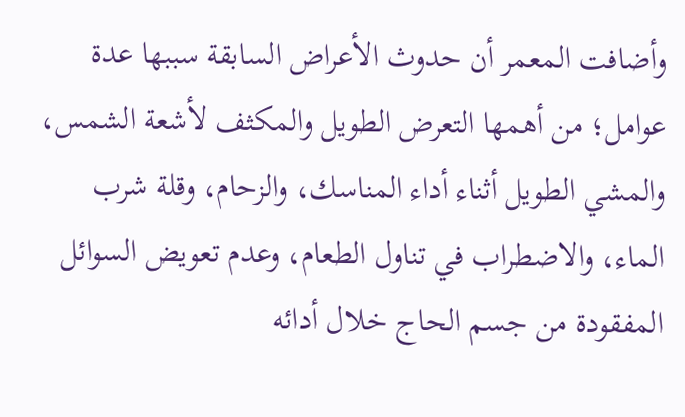وأضافت المعمر أن حدوث الأعراض السابقة سببها عدة عوامل؛ من أهمها التعرض الطويل والمكثف لأشعة الشمس، والمشي الطويل أثناء أداء المناسك، والزحام، وقلة شرب الماء، والاضطراب في تناول الطعام، وعدم تعويض السوائل المفقودة من جسم الحاج خلال أدائه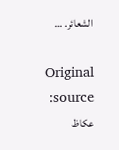الشعائر. …

Original source: عكاظ